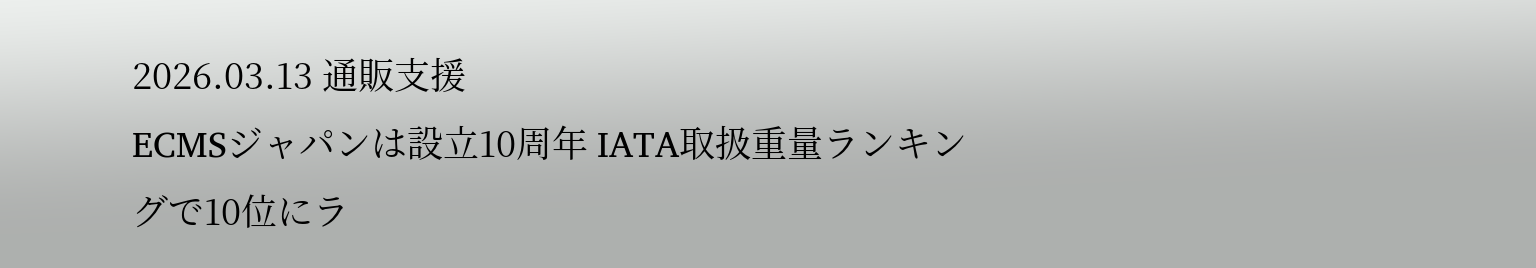2026.03.13 通販支援
ECMSジャパンは設立10周年 IATA取扱重量ランキングで10位にラ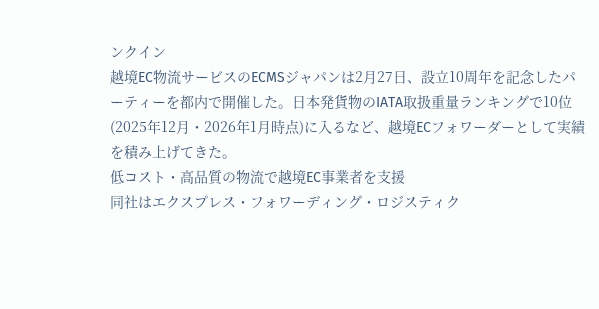ンクイン
越境EC物流サービスのECMSジャパンは2月27日、設立10周年を記念したパーティーを都内で開催した。日本発貨物のIATA取扱重量ランキングで10位(2025年12月・2026年1月時点)に入るなど、越境ECフォワーダーとして実績を積み上げてきた。
低コスト・高品質の物流で越境EC事業者を支援
同社はエクスプレス・フォワーディング・ロジスティク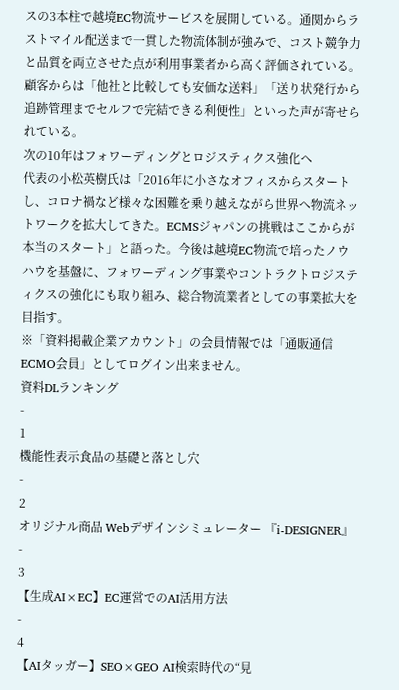スの3本柱で越境EC物流サービスを展開している。通関からラストマイル配送まで一貫した物流体制が強みで、コスト競争力と品質を両立させた点が利用事業者から高く評価されている。顧客からは「他社と比較しても安価な送料」「送り状発行から追跡管理までセルフで完結できる利便性」といった声が寄せられている。
次の10年はフォワーディングとロジスティクス強化へ
代表の小松英樹氏は「2016年に小さなオフィスからスタートし、コロナ禍など様々な困難を乗り越えながら世界へ物流ネットワークを拡大してきた。ECMSジャパンの挑戦はここからが本当のスタート」と語った。今後は越境EC物流で培ったノウハウを基盤に、フォワーディング事業やコントラクトロジスティクスの強化にも取り組み、総合物流業者としての事業拡大を目指す。
※「資料掲載企業アカウント」の会員情報では「通販通信ECMO会員」としてログイン出来ません。
資料DLランキング
-
1
機能性表示食品の基礎と落とし穴
-
2
オリジナル商品 Webデザインシミュレーター 『i-DESIGNER』
-
3
【生成AI×EC】EC運営でのAI活用方法
-
4
【AIタッガー】SEO×GEO AI検索時代の“見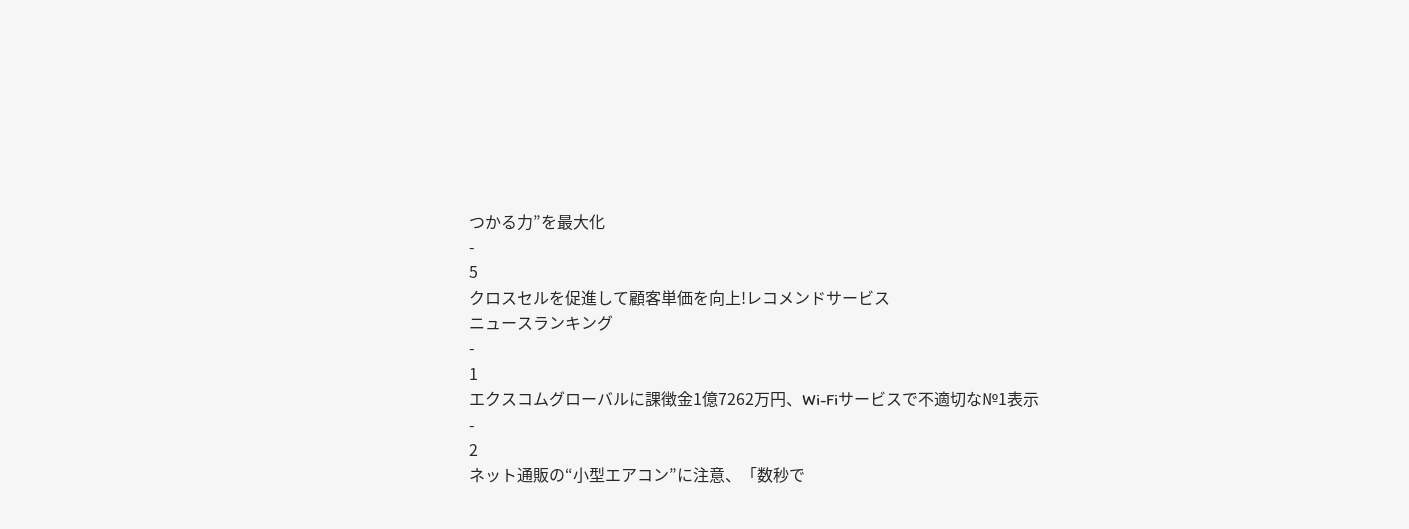つかる力”を最大化
-
5
クロスセルを促進して顧客単価を向上!レコメンドサービス
ニュースランキング
-
1
エクスコムグローバルに課徴金1億7262万円、Wi-Fiサービスで不適切な№1表示
-
2
ネット通販の“小型エアコン”に注意、「数秒で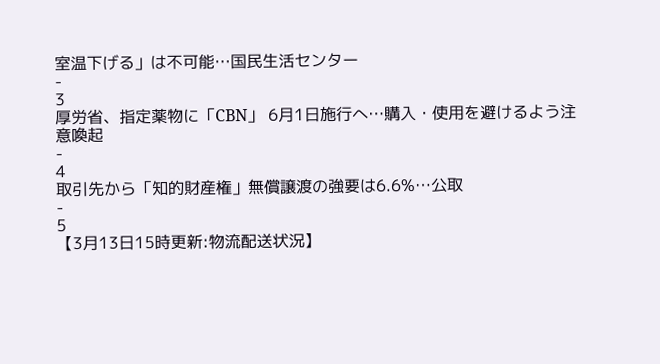室温下げる」は不可能…国民生活センター
-
3
厚労省、指定薬物に「CBN」 6月1日施行へ…購入・使用を避けるよう注意喚起
-
4
取引先から「知的財産権」無償譲渡の強要は6.6%…公取
-
5
【3月13日15時更新:物流配送状況】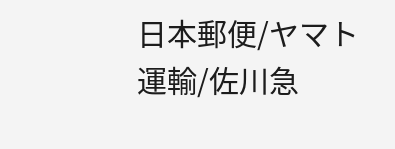日本郵便/ヤマト運輸/佐川急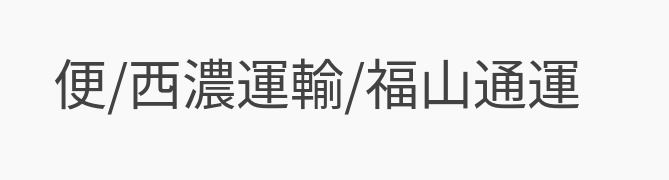便/西濃運輸/福山通運